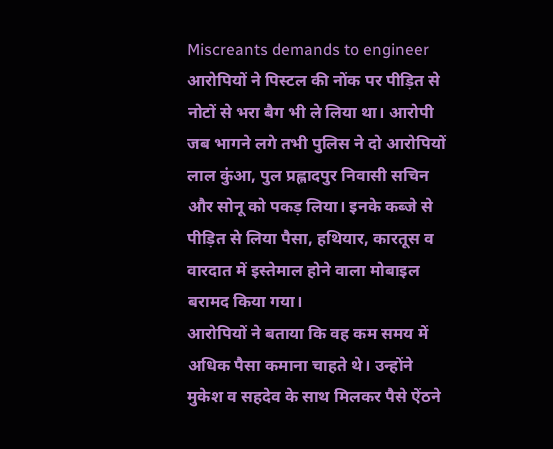Miscreants demands to engineer
आरोपियों ने पिस्टल की नोंक पर पीड़ित से नोटों से भरा बैग भी ले लिया था। आरोपी जब भागने लगे तभी पुलिस ने दो आरोपियों लाल कुंआ, पुल प्रह्लादपुर निवासी सचिन और सोनू को पकड़ लिया। इनके कब्जे से पीड़ित से लिया पैसा, हथियार, कारतूस व वारदात में इस्तेमाल होने वाला मोबाइल बरामद किया गया।
आरोपियों ने बताया कि वह कम समय में अधिक पैसा कमाना चाहते थे। उन्होंने मुकेश व सहदेव के साथ मिलकर पैसे ऐंठने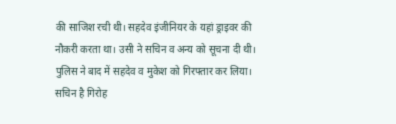की साजिश रची थी। सहदेव इंजीनियर के यहां ड्राइवर की नौकरी करता था। उसी ने सचिन व अन्य को सूचना दी थी। पुलिस ने बाद में सहदेव व मुकेश को गिरफ्तार कर लिया।
सचिन है गिरोह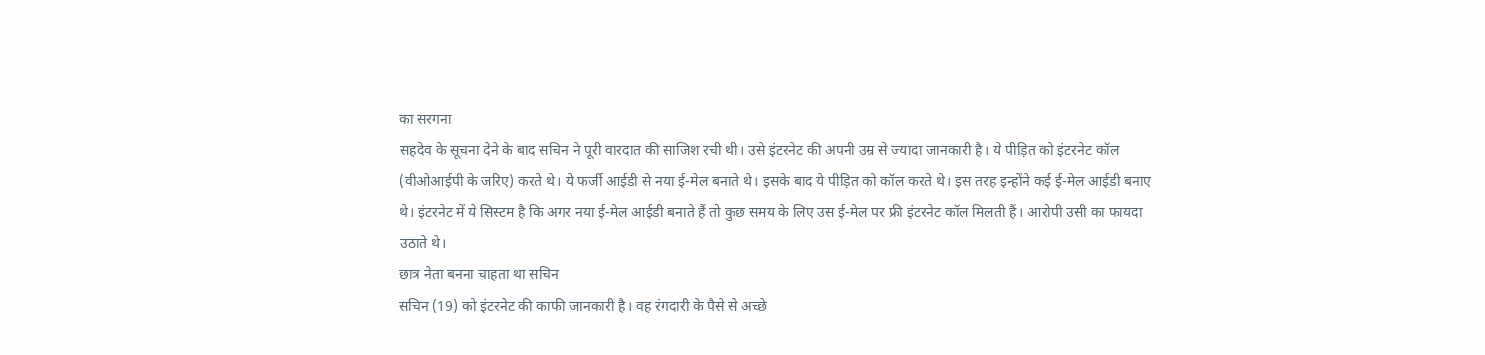का सरगना
सहदेव के सूचना देने के बाद सचिन ने पूरी वारदात की साजिश रची थी। उसे इंटरनेट की अपनी उम्र से ज्यादा जानकारी है। ये पीड़ित को इंटरनेट कॉल (वीओआईपी के जरिए) करते थे। ये फर्जी आईडी से नया ई-मेल बनाते थे। इसके बाद ये पीड़ित को कॉल करते थे। इस तरह इन्होंने कई ई-मेल आईडी बनाए थे। इंटरनेट में ये सिस्टम है कि अगर नया ई-मेल आईडी बनाते हैं तो कुछ समय के लिए उस ई-मेल पर फ्री इंटरनेट कॉल मिलती हैं। आरोपी उसी का फायदा उठाते थे।
छात्र नेता बनना चाहता था सचिन
सचिन (19) को इंटरनेट की काफी जानकारी है। वह रंगदारी के पैसे से अच्छे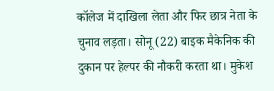कॉलेज में दाखिला लेता और फिर छात्र नेता के चुनाव लड़ता। सोनू (22) बाइक मैकेनिक की दुकान पर हेल्पर की नौकरी करता था। मुकेश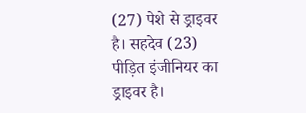(27) पेशे से ड्राइवर है। सहदेव (23) पीड़ित इंजीनियर का ड्राइवर है।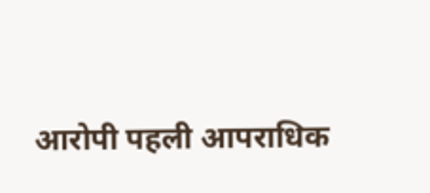आरोपी पहली आपराधिक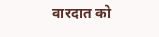वारदात को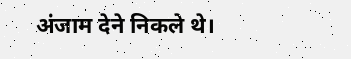अंजाम देने निकले थे।